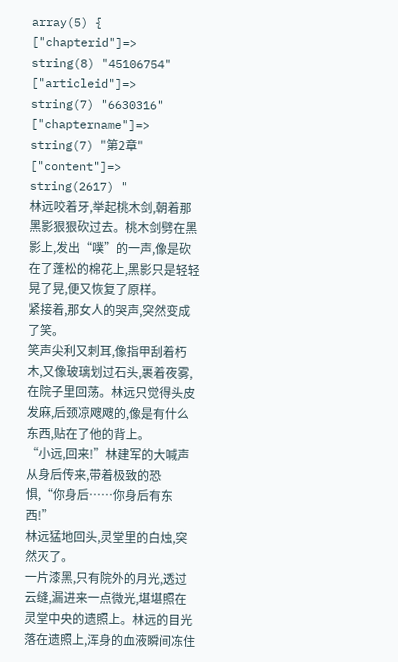array(5) { ["chapterid"]=> string(8) "45106754" ["articleid"]=> string(7) "6630316" ["chaptername"]=> string(7) "第2章" ["content"]=> string(2617) "
林远咬着牙,举起桃木剑,朝着那黑影狠狠砍过去。桃木剑劈在黑影上,发出“噗”的一声,像是砍在了蓬松的棉花上,黑影只是轻轻晃了晃,便又恢复了原样。
紧接着,那女人的哭声,突然变成了笑。
笑声尖利又刺耳,像指甲刮着朽木,又像玻璃划过石头,裹着夜雾,在院子里回荡。林远只觉得头皮发麻,后颈凉飕飕的,像是有什么东西,贴在了他的背上。
“小远,回来!”林建军的大喊声从身后传来,带着极致的恐惧,“你身后……你身后有东西!”
林远猛地回头,灵堂里的白烛,突然灭了。
一片漆黑,只有院外的月光,透过云缝,漏进来一点微光,堪堪照在灵堂中央的遗照上。林远的目光落在遗照上,浑身的血液瞬间冻住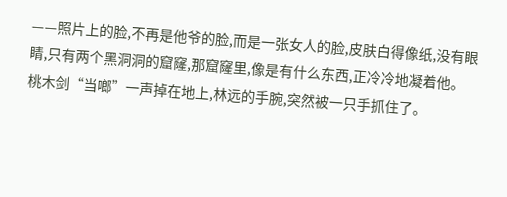——照片上的脸,不再是他爷的脸,而是一张女人的脸,皮肤白得像纸,没有眼睛,只有两个黑洞洞的窟窿,那窟窿里,像是有什么东西,正冷冷地凝着他。
桃木剑“当啷”一声掉在地上,林远的手腕,突然被一只手抓住了。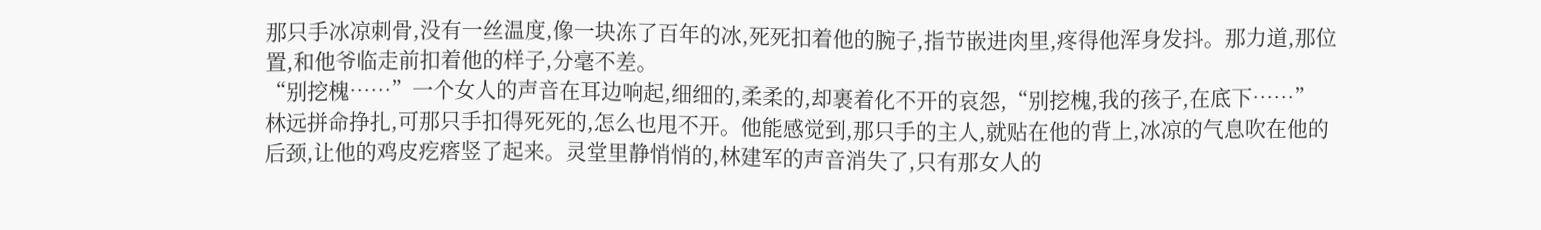那只手冰凉刺骨,没有一丝温度,像一块冻了百年的冰,死死扣着他的腕子,指节嵌进肉里,疼得他浑身发抖。那力道,那位置,和他爷临走前扣着他的样子,分毫不差。
“别挖槐……”一个女人的声音在耳边响起,细细的,柔柔的,却裹着化不开的哀怨,“别挖槐,我的孩子,在底下……”
林远拼命挣扎,可那只手扣得死死的,怎么也甩不开。他能感觉到,那只手的主人,就贴在他的背上,冰凉的气息吹在他的后颈,让他的鸡皮疙瘩竖了起来。灵堂里静悄悄的,林建军的声音消失了,只有那女人的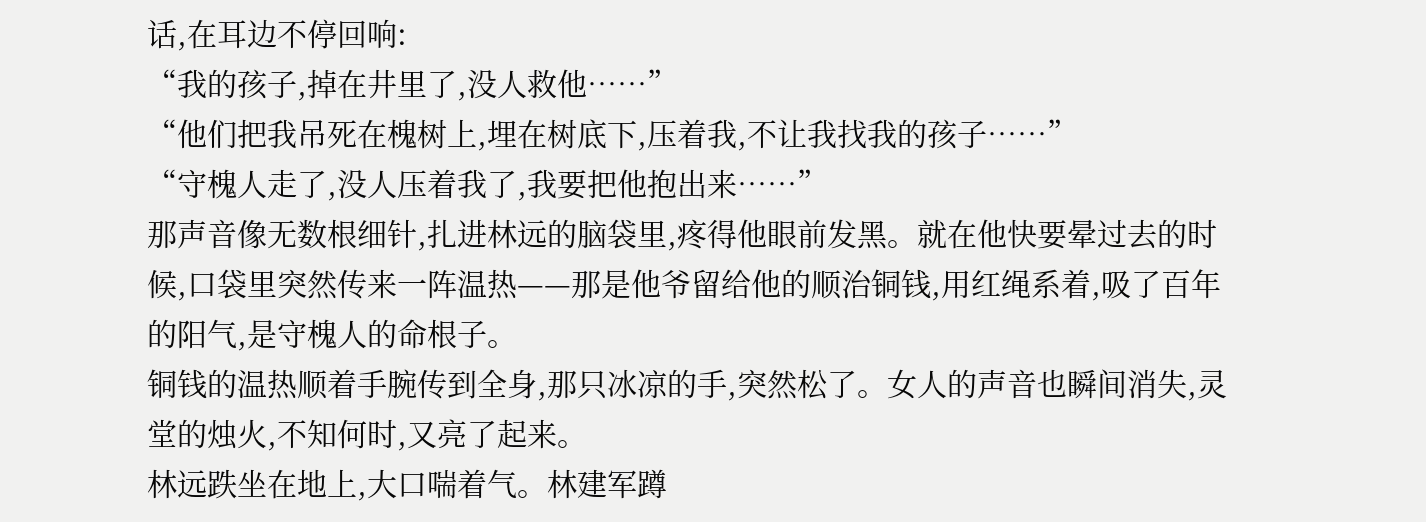话,在耳边不停回响:
“我的孩子,掉在井里了,没人救他……”
“他们把我吊死在槐树上,埋在树底下,压着我,不让我找我的孩子……”
“守槐人走了,没人压着我了,我要把他抱出来……”
那声音像无数根细针,扎进林远的脑袋里,疼得他眼前发黑。就在他快要晕过去的时候,口袋里突然传来一阵温热——那是他爷留给他的顺治铜钱,用红绳系着,吸了百年的阳气,是守槐人的命根子。
铜钱的温热顺着手腕传到全身,那只冰凉的手,突然松了。女人的声音也瞬间消失,灵堂的烛火,不知何时,又亮了起来。
林远跌坐在地上,大口喘着气。林建军蹲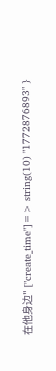在他身边" ["create_time"]=> string(10) "1772876893" }